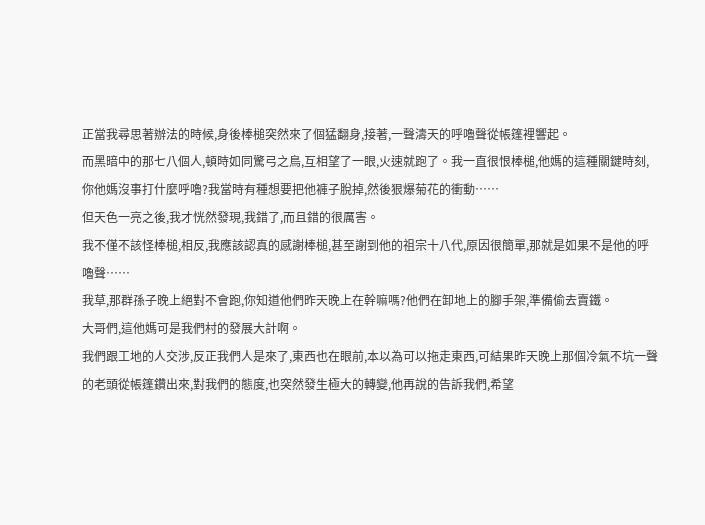正當我尋思著辦法的時候,身後棒槌突然來了個猛翻身,接著,一聲濤天的呼嚕聲從帳篷裡響起。
而黑暗中的那七八個人,頓時如同驚弓之鳥,互相望了一眼,火速就跑了。我一直很恨棒槌,他媽的這種關鍵時刻,你他媽沒事打什麼呼嚕?我當時有種想要把他褲子脫掉,然後狠爆菊花的衝動……
但天色一亮之後,我才恍然發現,我錯了,而且錯的很厲害。
我不僅不該怪棒槌,相反,我應該認真的感謝棒槌,甚至謝到他的祖宗十八代,原因很簡單,那就是如果不是他的呼嚕聲……
我草,那群孫子晚上絕對不會跑,你知道他們昨天晚上在幹嘛嗎?他們在卸地上的腳手架,準備偷去賣鐵。
大哥們,這他媽可是我們村的發展大計啊。
我們跟工地的人交涉,反正我們人是來了,東西也在眼前,本以為可以拖走東西,可結果昨天晚上那個冷氣不坑一聲的老頭從帳篷鑽出來,對我們的態度,也突然發生極大的轉變,他再說的告訴我們,希望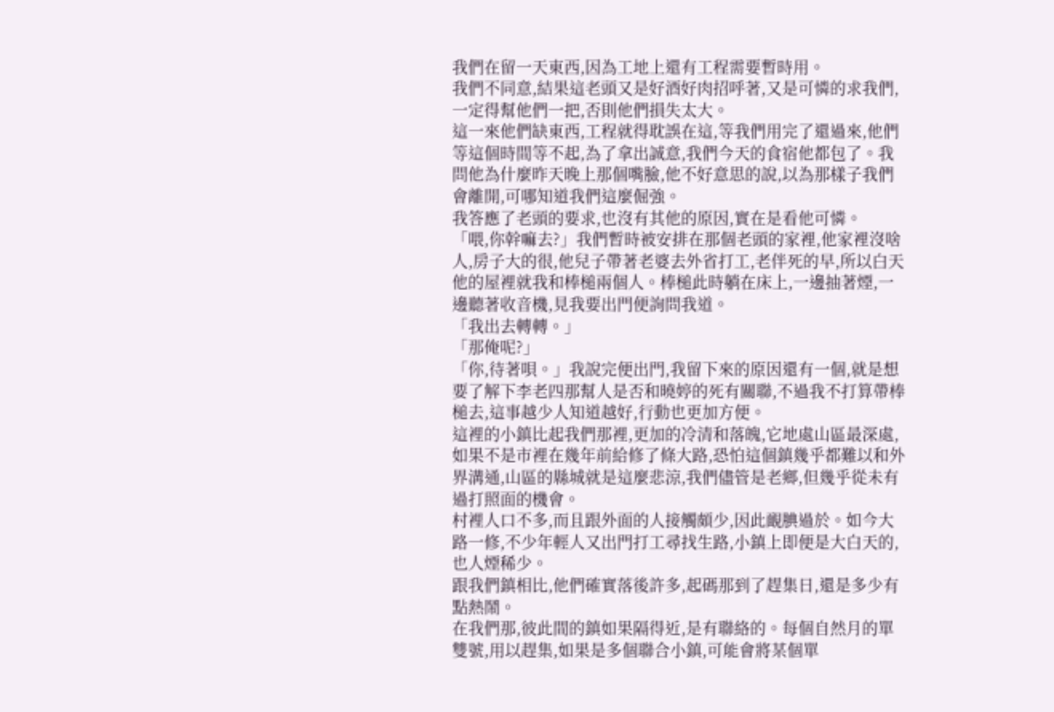我們在留一天東西,因為工地上還有工程需要暫時用。
我們不同意,結果這老頭又是好酒好肉招呼著,又是可憐的求我們,一定得幫他們一把,否則他們損失太大。
這一來他們缺東西,工程就得耽誤在這,等我們用完了還過來,他們等這個時間等不起,為了拿出誠意,我們今天的食宿他都包了。我問他為什麼昨天晚上那個嘴臉,他不好意思的說,以為那樣子我們會離開,可哪知道我們這麼倔強。
我答應了老頭的要求,也沒有其他的原因,實在是看他可憐。
「喂,你幹嘛去?」我們暫時被安排在那個老頭的家裡,他家裡沒啥人,房子大的很,他兒子帶著老婆去外省打工,老伴死的早,所以白天他的屋裡就我和棒槌兩個人。棒槌此時躺在床上,一邊抽著煙,一邊聽著收音機,見我要出門便詢問我道。
「我出去轉轉。」
「那俺呢?」
「你,待著唄。」我說完便出門,我留下來的原因還有一個,就是想要了解下李老四那幫人是否和曉婷的死有關聯,不過我不打算帶棒槌去,這事越少人知道越好,行動也更加方便。
這裡的小鎮比起我們那裡,更加的冷清和落魄,它地處山區最深處,如果不是市裡在幾年前給修了條大路,恐怕這個鎮幾乎都難以和外界溝通,山區的縣城就是這麼悲涼,我們儘管是老鄉,但幾乎從未有過打照面的機會。
村裡人口不多,而且跟外面的人接觸頗少,因此靦腆過於。如今大路一修,不少年輕人又出門打工尋找生路,小鎮上即便是大白天的,也人煙稀少。
跟我們鎮相比,他們確實落後許多,起碼那到了趕集日,還是多少有點熱鬧。
在我們那,彼此間的鎮如果隔得近,是有聯絡的。每個自然月的單雙號,用以趕集,如果是多個聯合小鎮,可能會將某個單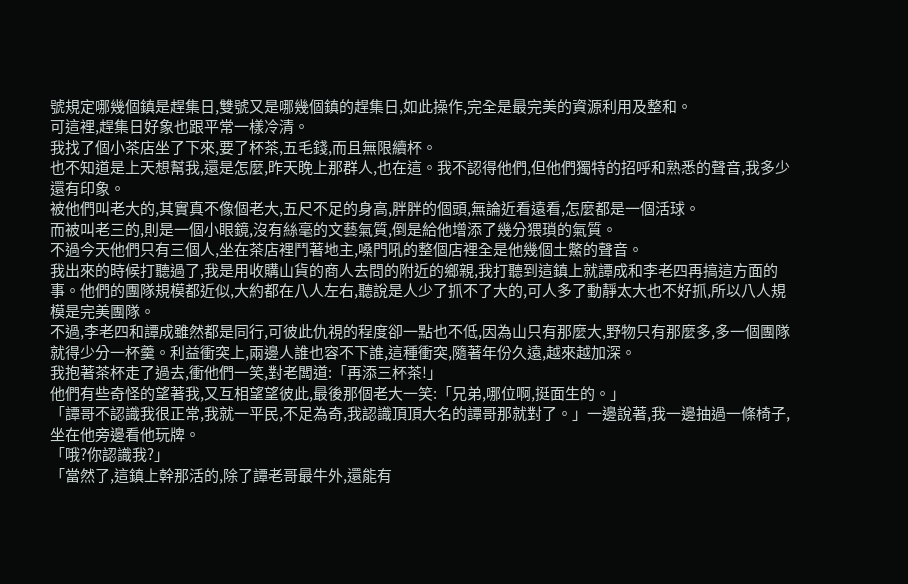號規定哪幾個鎮是趕集日,雙號又是哪幾個鎮的趕集日,如此操作,完全是最完美的資源利用及整和。
可這裡,趕集日好象也跟平常一樣冷清。
我找了個小茶店坐了下來,要了杯茶,五毛錢,而且無限續杯。
也不知道是上天想幫我,還是怎麼,昨天晚上那群人,也在這。我不認得他們,但他們獨特的招呼和熟悉的聲音,我多少還有印象。
被他們叫老大的,其實真不像個老大,五尺不足的身高,胖胖的個頭,無論近看遠看,怎麼都是一個活球。
而被叫老三的,則是一個小眼鏡,沒有絲毫的文藝氣質,倒是給他增添了幾分猥瑣的氣質。
不過今天他們只有三個人,坐在茶店裡鬥著地主,嗓門吼的整個店裡全是他幾個土鱉的聲音。
我出來的時候打聽過了,我是用收購山貨的商人去問的附近的鄉親,我打聽到這鎮上就譚成和李老四再搞這方面的事。他們的團隊規模都近似,大約都在八人左右,聽說是人少了抓不了大的,可人多了動靜太大也不好抓,所以八人規模是完美團隊。
不過,李老四和譚成雖然都是同行,可彼此仇視的程度卻一點也不低,因為山只有那麼大,野物只有那麼多,多一個團隊就得少分一杯羹。利益衝突上,兩邊人誰也容不下誰,這種衝突,隨著年份久遠,越來越加深。
我抱著茶杯走了過去,衝他們一笑,對老闆道:「再添三杯茶!」
他們有些奇怪的望著我,又互相望望彼此,最後那個老大一笑:「兄弟,哪位啊,挺面生的。」
「譚哥不認識我很正常,我就一平民,不足為奇,我認識頂頂大名的譚哥那就對了。」一邊說著,我一邊抽過一條椅子,坐在他旁邊看他玩牌。
「哦?你認識我?」
「當然了,這鎮上幹那活的,除了譚老哥最牛外,還能有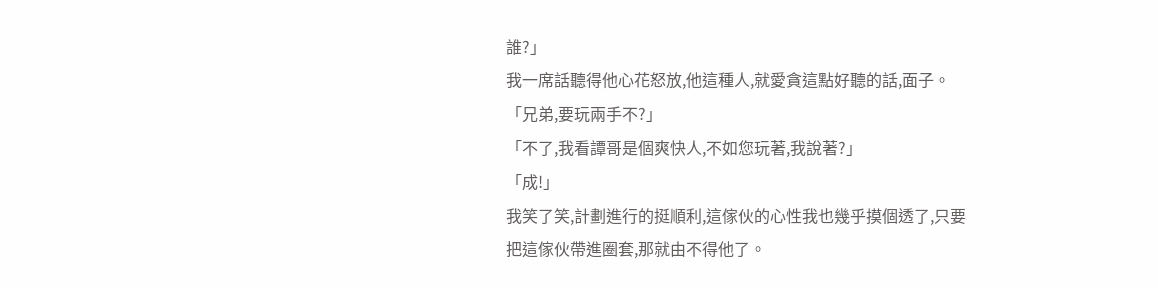誰?」
我一席話聽得他心花怒放,他這種人,就愛貪這點好聽的話,面子。
「兄弟,要玩兩手不?」
「不了,我看譚哥是個爽快人,不如您玩著,我說著?」
「成!」
我笑了笑,計劃進行的挺順利,這傢伙的心性我也幾乎摸個透了,只要把這傢伙帶進圈套,那就由不得他了。